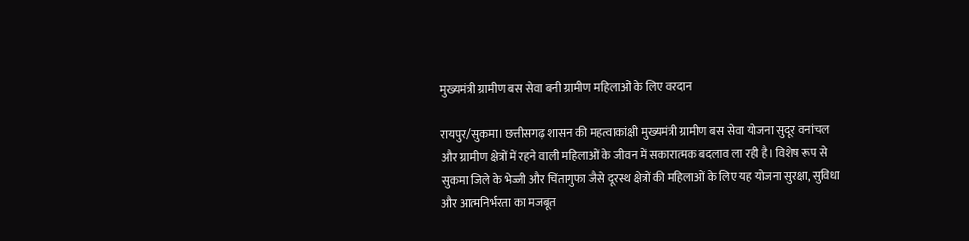मुख्यमंत्री ग्रामीण बस सेवा बनी ग्रामीण महिलाओं के लिए वरदान

रायपुर/सुकमा। छत्तीसगढ़ शासन की महत्वाकांक्षी मुख्यमंत्री ग्रामीण बस सेवा योजना सुदूर वनांचल और ग्रामीण क्षेत्रों में रहने वाली महिलाओं के जीवन में सकारात्मक बदलाव ला रही है। विशेष रूप से सुकमा जिले के भेज्जी और चिंतागुफा जैसे दूरस्थ क्षेत्रों की महिलाओं के लिए यह योजना सुरक्षा, सुविधा और आत्मनिर्भरता का मजबूत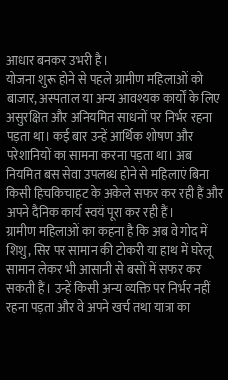आधार बनकर उभरी है।
योजना शुरू होने से पहले ग्रामीण महिलाओं को बाजार, अस्पताल या अन्य आवश्यक कार्यों के लिए असुरक्षित और अनियमित साधनों पर निर्भर रहना पड़ता था। कई बार उन्हें आर्थिक शोषण और परेशानियों का सामना करना पड़ता था। अब नियमित बस सेवा उपलब्ध होने से महिलाएं बिना किसी हिचकिचाहट के अकेले सफर कर रही हैं और अपने दैनिक कार्य स्वयं पूरा कर रही हैं।
ग्रामीण महिलाओं का कहना है कि अब वे गोद में शिशु, सिर पर सामान की टोकरी या हाथ में घरेलू सामान लेकर भी आसानी से बसों में सफर कर सकती हैं। उन्हें किसी अन्य व्यक्ति पर निर्भर नहीं रहना पड़ता और वे अपने खर्च तथा यात्रा का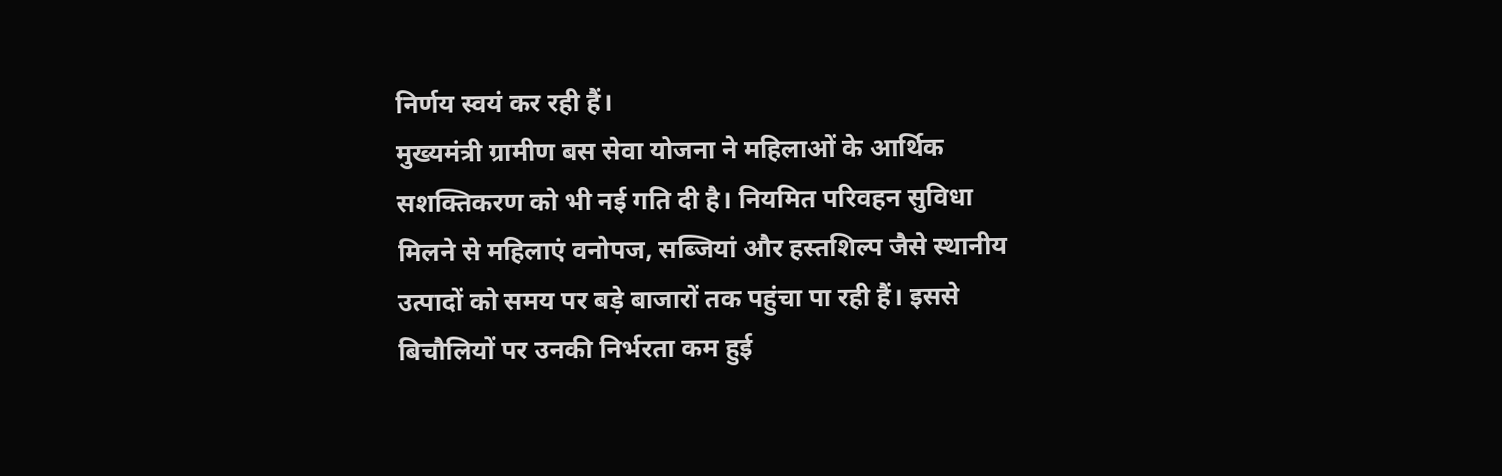निर्णय स्वयं कर रही हैं।
मुख्यमंत्री ग्रामीण बस सेवा योजना ने महिलाओं के आर्थिक सशक्तिकरण को भी नई गति दी है। नियमित परिवहन सुविधा मिलने से महिलाएं वनोपज, सब्जियां और हस्तशिल्प जैसे स्थानीय उत्पादों को समय पर बड़े बाजारों तक पहुंचा पा रही हैं। इससे बिचौलियों पर उनकी निर्भरता कम हुई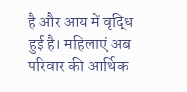है और आय में वृद्धि हुई है। महिलाएं अब परिवार की आर्थिक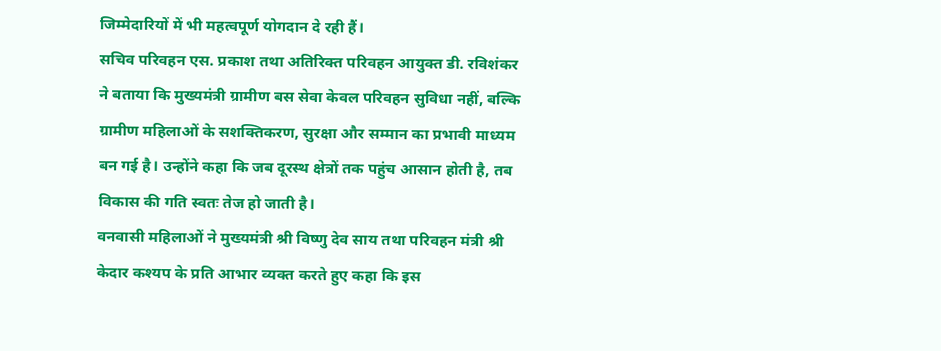जिम्मेदारियों में भी महत्वपूर्ण योगदान दे रही हैं।
सचिव परिवहन एस. प्रकाश तथा अतिरिक्त परिवहन आयुक्त डी. रविशंकर ने बताया कि मुख्यमंत्री ग्रामीण बस सेवा केवल परिवहन सुविधा नहीं, बल्कि ग्रामीण महिलाओं के सशक्तिकरण, सुरक्षा और सम्मान का प्रभावी माध्यम बन गई है। उन्होंने कहा कि जब दूरस्थ क्षेत्रों तक पहुंच आसान होती है, तब विकास की गति स्वतः तेज हो जाती है।
वनवासी महिलाओं ने मुख्यमंत्री श्री विष्णु देव साय तथा परिवहन मंत्री श्री केदार कश्यप के प्रति आभार व्यक्त करते हुए कहा कि इस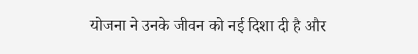योजना ने उनके जीवन को नई दिशा दी है और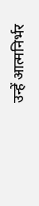उन्हें आत्मनिर्भर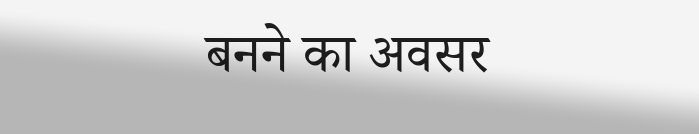बनने का अवसर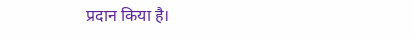प्रदान किया है।